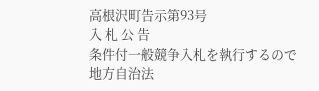高根沢町告示第93号
入 札 公 告
条件付一般競争入札を執行するので地方自治法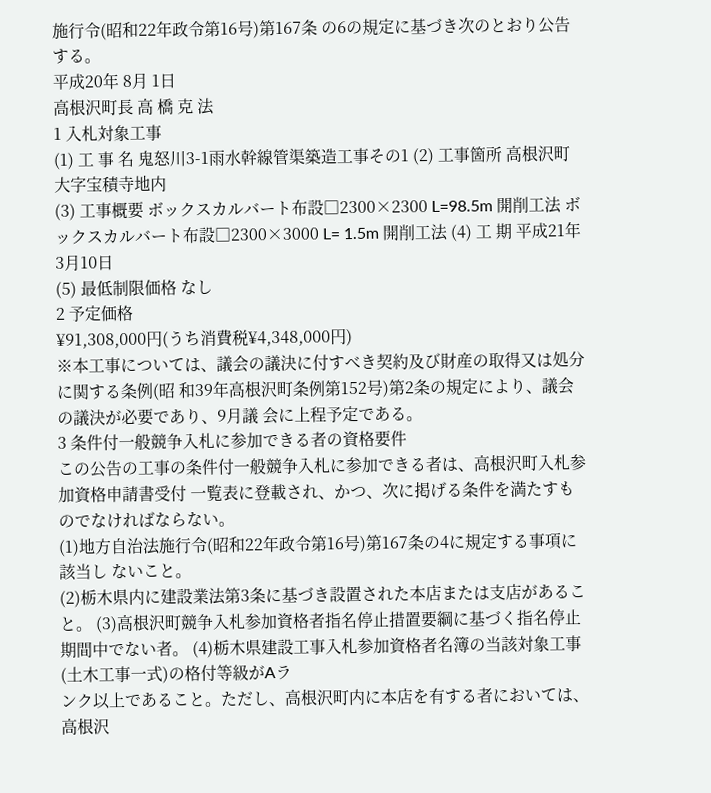施行令(昭和22年政令第16号)第167条 の6の規定に基づき次のとおり公告する。
平成20年 8月 1日
高根沢町長 高 橋 克 法
1 入札対象工事
(1) 工 事 名 鬼怒川3-1雨水幹線管渠築造工事その1 (2) 工事箇所 高根沢町大字宝積寺地内
(3) 工事概要 ボックスカルバート布設□2300×2300 L=98.5m 開削工法 ボックスカルバート布設□2300×3000 L= 1.5m 開削工法 (4) 工 期 平成21年 3月10日
(5) 最低制限価格 なし
2 予定価格
¥91,308,000円(うち消費税¥4,348,000円)
※本工事については、議会の議決に付すべき契約及び財産の取得又は処分に関する条例(昭 和39年高根沢町条例第152号)第2条の規定により、議会の議決が必要であり、9月議 会に上程予定である。
3 条件付一般競争入札に参加できる者の資格要件
この公告の工事の条件付一般競争入札に参加できる者は、高根沢町入札参加資格申請書受付 一覧表に登載され、かつ、次に掲げる条件を満たすものでなければならない。
(1)地方自治法施行令(昭和22年政令第16号)第167条の4に規定する事項に該当し ないこと。
(2)栃木県内に建設業法第3条に基づき設置された本店または支店があること。 (3)高根沢町競争入札参加資格者指名停止措置要綱に基づく指名停止期間中でない者。 (4)栃木県建設工事入札参加資格者名簿の当該対象工事(土木工事一式)の格付等級がAラ
ンク以上であること。ただし、高根沢町内に本店を有する者においては、高根沢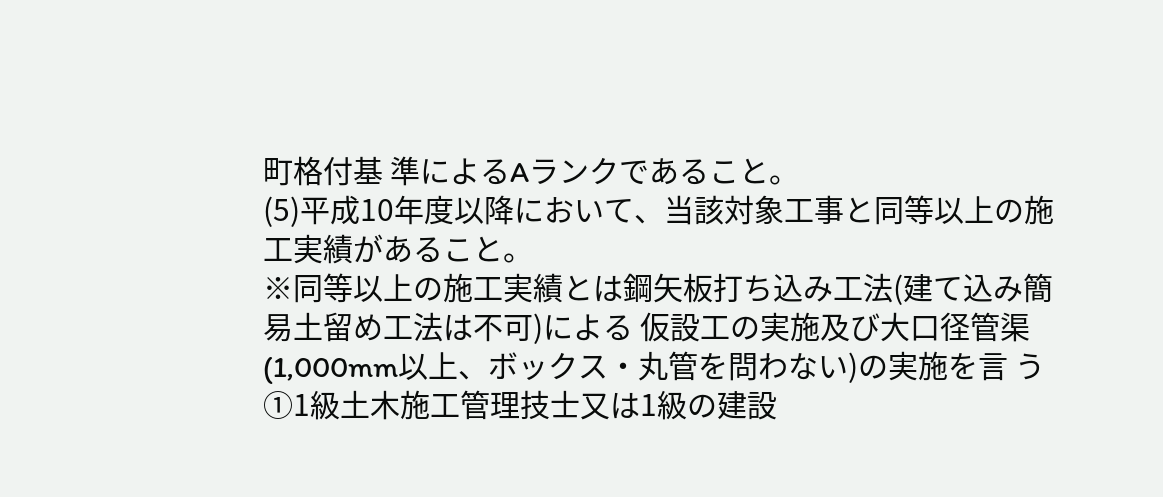町格付基 準によるAランクであること。
(5)平成10年度以降において、当該対象工事と同等以上の施工実績があること。
※同等以上の施工実績とは鋼矢板打ち込み工法(建て込み簡易土留め工法は不可)による 仮設工の実施及び大口径管渠(1,000mm以上、ボックス・丸管を問わない)の実施を言 う
①1級土木施工管理技士又は1級の建設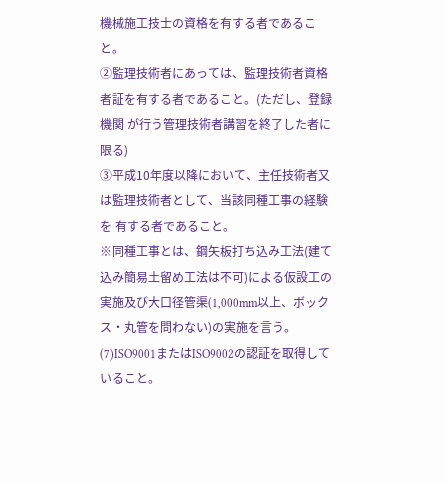機械施工技士の資格を有する者であること。
②監理技術者にあっては、監理技術者資格者証を有する者であること。(ただし、登録機関 が行う管理技術者講習を終了した者に限る)
③平成10年度以降において、主任技術者又は監理技術者として、当該同種工事の経験を 有する者であること。
※同種工事とは、鋼矢板打ち込み工法(建て込み簡易土留め工法は不可)による仮設工の 実施及び大口径管渠(1,000mm以上、ボックス・丸管を問わない)の実施を言う。 (7)ISO9001またはISO9002の認証を取得していること。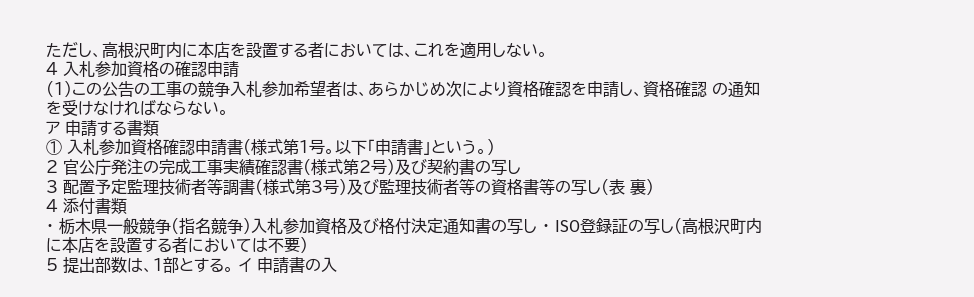ただし、高根沢町内に本店を設置する者においては、これを適用しない。
4 入札参加資格の確認申請
(1)この公告の工事の競争入札参加希望者は、あらかじめ次により資格確認を申請し、資格確認 の通知を受けなければならない。
ア 申請する書類
① 入札参加資格確認申請書(様式第1号。以下「申請書」という。)
2 官公庁発注の完成工事実績確認書(様式第2号)及び契約書の写し
3 配置予定監理技術者等調書(様式第3号)及び監理技術者等の資格書等の写し(表 裏)
4 添付書類
・ 栃木県一般競争(指名競争)入札参加資格及び格付決定通知書の写し ・ ISO登録証の写し(高根沢町内に本店を設置する者においては不要)
5 提出部数は、1部とする。 イ 申請書の入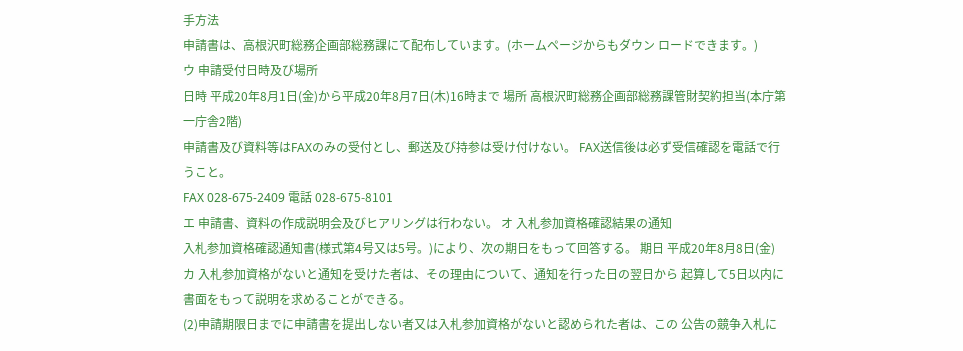手方法
申請書は、高根沢町総務企画部総務課にて配布しています。(ホームページからもダウン ロードできます。)
ウ 申請受付日時及び場所
日時 平成20年8月1日(金)から平成20年8月7日(木)16時まで 場所 高根沢町総務企画部総務課管財契約担当(本庁第一庁舎2階)
申請書及び資料等はFAXのみの受付とし、郵送及び持参は受け付けない。 FAX送信後は必ず受信確認を電話で行うこと。
FAX 028-675-2409 電話 028-675-8101
エ 申請書、資料の作成説明会及びヒアリングは行わない。 オ 入札参加資格確認結果の通知
入札参加資格確認通知書(様式第4号又は5号。)により、次の期日をもって回答する。 期日 平成20年8月8日(金)
カ 入札参加資格がないと通知を受けた者は、その理由について、通知を行った日の翌日から 起算して5日以内に書面をもって説明を求めることができる。
(2)申請期限日までに申請書を提出しない者又は入札参加資格がないと認められた者は、この 公告の競争入札に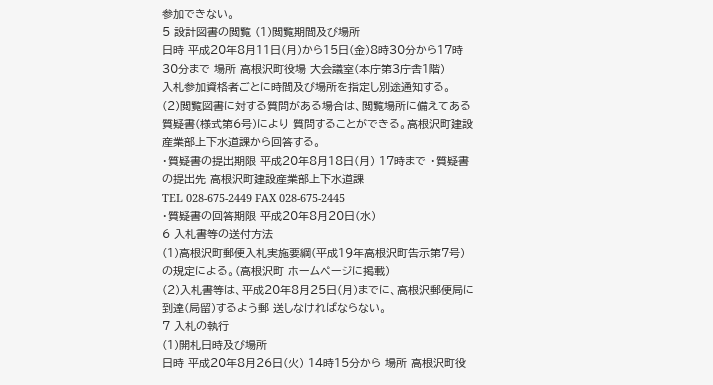参加できない。
5 設計図書の閲覧 (1)閲覧期間及び場所
日時 平成20年8月11日(月)から15日(金)8時30分から17時30分まで 場所 高根沢町役場 大会議室(本庁第3庁舎1階)
入札参加資格者ごとに時間及び場所を指定し別途通知する。
(2)閲覧図書に対する質問がある場合は、閲覧場所に備えてある質疑書(様式第6号)により 質問することができる。高根沢町建設産業部上下水道課から回答する。
・質疑書の提出期限 平成20年8月18日(月) 17時まで ・質疑書の提出先 高根沢町建設産業部上下水道課
TEL 028-675-2449 FAX 028-675-2445
・質疑書の回答期限 平成20年8月20日(水)
6 入札書等の送付方法
(1)高根沢町郵便入札実施要綱(平成19年高根沢町告示第7号)の規定による。(高根沢町 ホームページに掲載)
(2)入札書等は、平成20年8月25日(月)までに、高根沢郵便局に到達(局留)するよう郵 送しなければならない。
7 入札の執行
(1)開札日時及び場所
日時 平成20年8月26日(火) 14時15分から 場所 高根沢町役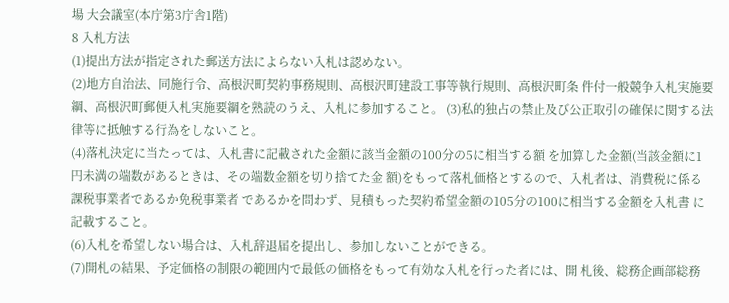場 大会議室(本庁第3庁舎1階)
8 入札方法
(1)提出方法が指定された郵送方法によらない入札は認めない。
(2)地方自治法、同施行令、高根沢町契約事務規則、高根沢町建設工事等執行規則、高根沢町条 件付一般競争入札実施要綱、高根沢町郵便入札実施要綱を熟読のうえ、入札に参加すること。 (3)私的独占の禁止及び公正取引の確保に関する法律等に抵触する行為をしないこと。
(4)落札決定に当たっては、入札書に記載された金額に該当金額の100分の5に相当する額 を加算した金額(当該金額に1円未満の端数があるときは、その端数金額を切り捨てた金 額)をもって落札価格とするので、入札者は、消費税に係る課税事業者であるか免税事業者 であるかを問わず、見積もった契約希望金額の105分の100に相当する金額を入札書 に記載すること。
(6)入札を希望しない場合は、入札辞退届を提出し、参加しないことができる。
(7)開札の結果、予定価格の制限の範囲内で最低の価格をもって有効な入札を行った者には、開 札後、総務企画部総務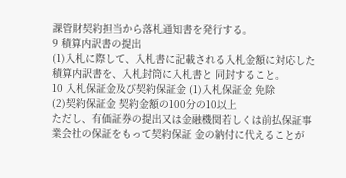課管財契約担当から落札通知書を発行する。
9 積算内訳書の提出
(1)入札に際して、入札書に記載される入札金額に対応した積算内訳書を、入札封筒に入札書と 同封すること。
10 入札保証金及び契約保証金 (1)入札保証金 免除
(2)契約保証金 契約金額の100分の10以上
ただし、有価証券の提出又は金融機関若しくは前払保証事業会社の保証をもって契約保証 金の納付に代えることが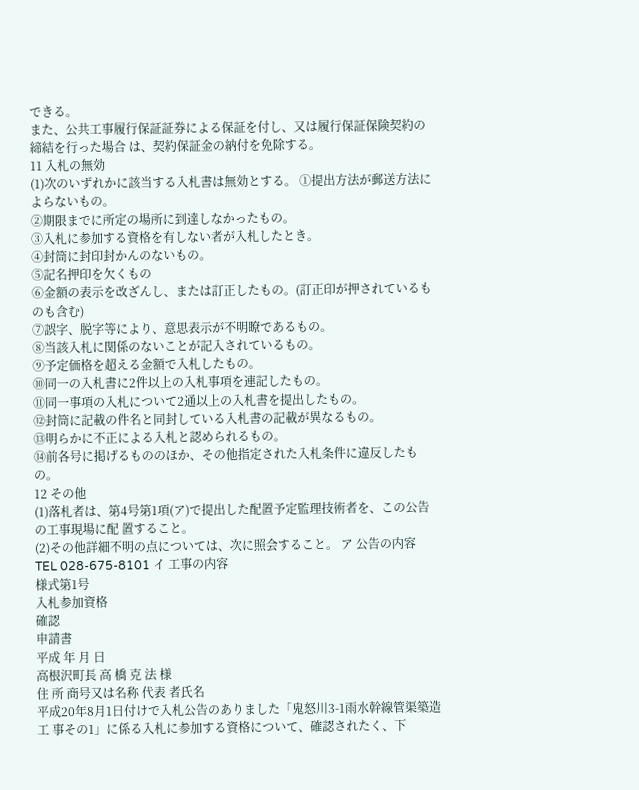できる。
また、公共工事履行保証証券による保証を付し、又は履行保証保険契約の締結を行った場合 は、契約保証金の納付を免除する。
11 入札の無効
(1)次のいずれかに該当する入札書は無効とする。 ①提出方法が郵送方法によらないもの。
②期限までに所定の場所に到達しなかったもの。
③入札に参加する資格を有しない者が入札したとき。
④封筒に封印封かんのないもの。
⑤記名押印を欠くもの
⑥金額の表示を改ざんし、または訂正したもの。(訂正印が押されているものも含む)
⑦誤字、脱字等により、意思表示が不明瞭であるもの。
⑧当該入札に関係のないことが記入されているもの。
⑨予定価格を超える金額で入札したもの。
⑩同一の入札書に2件以上の入札事項を連記したもの。
⑪同一事項の入札について2通以上の入札書を提出したもの。
⑫封筒に記載の件名と同封している入札書の記載が異なるもの。
⑬明らかに不正による入札と認められるもの。
⑭前各号に掲げるもののほか、その他指定された入札条件に違反したもの。
12 その他
(1)落札者は、第4号第1項(ア)で提出した配置予定監理技術者を、この公告の工事現場に配 置すること。
(2)その他詳細不明の点については、次に照会すること。 ア 公告の内容
TEL 028-675-8101 イ 工事の内容
様式第1号
入札参加資格
確認
申請書
平成 年 月 日
高根沢町長 高 橋 克 法 様
住 所 商号又は名称 代表 者氏名
平成20年8月1日付けで入札公告のありました「鬼怒川3-1雨水幹線管渠築造工 事その1」に係る入札に参加する資格について、確認されたく、下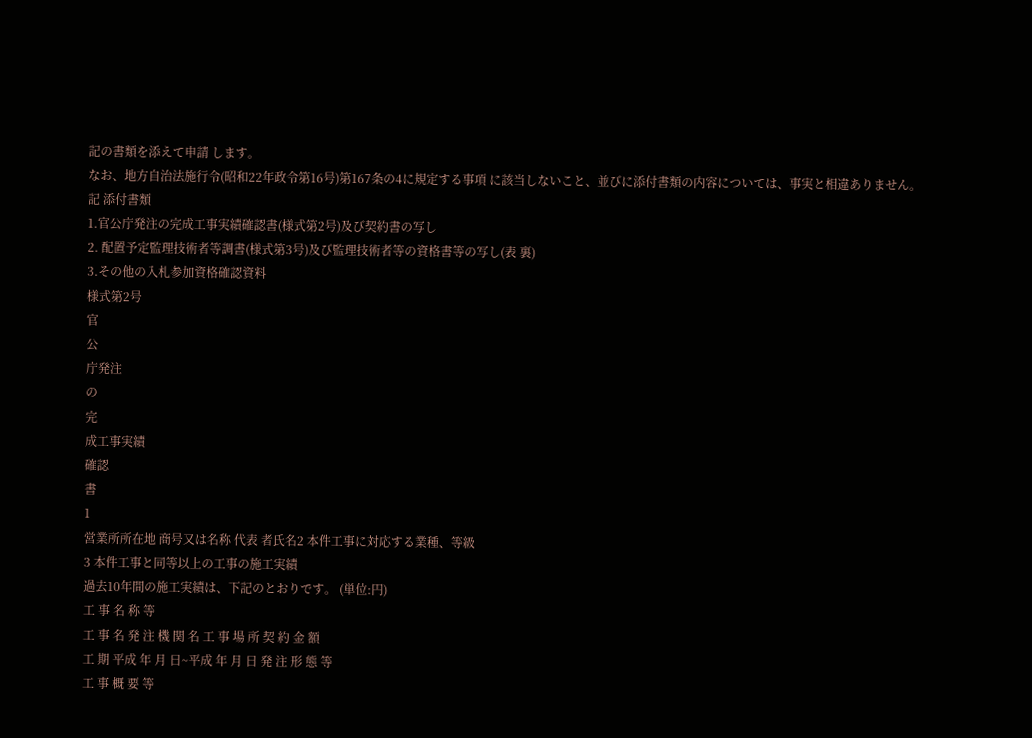記の書類を添えて申請 します。
なお、地方自治法施行令(昭和22年政令第16号)第167条の4に規定する事項 に該当しないこと、並びに添付書類の内容については、事実と相違ありません。
記 添付書類
1.官公庁発注の完成工事実績確認書(様式第2号)及び契約書の写し
2. 配置予定監理技術者等調書(様式第3号)及び監理技術者等の資格書等の写し(表 裏)
3.その他の入札参加資格確認資料
様式第2号
官
公
庁発注
の
完
成工事実績
確認
書
1
営業所所在地 商号又は名称 代表 者氏名2 本件工事に対応する業種、等級
3 本件工事と同等以上の工事の施工実績
過去10年間の施工実績は、下記のとおりです。 (単位:円)
工 事 名 称 等
工 事 名 発 注 機 関 名 工 事 場 所 契 約 金 額
工 期 平成 年 月 日~平成 年 月 日 発 注 形 態 等
工 事 概 要 等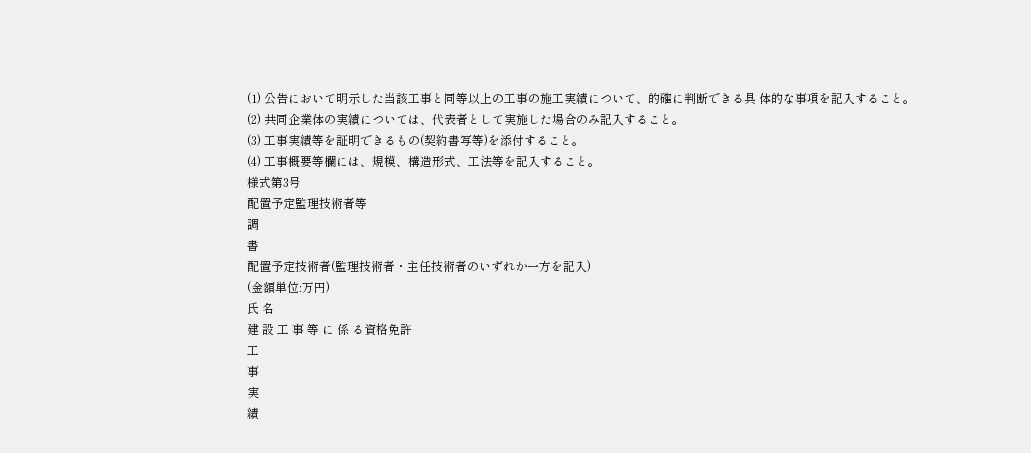(1) 公告において明示した当該工事と同等以上の工事の施工実績について、的確に判断できる具 体的な事項を記入すること。
(2) 共同企業体の実績については、代表者として実施した場合のみ記入すること。
(3) 工事実績等を証明できるもの(契約書写等)を添付すること。
(4) 工事概要等欄には、規模、構造形式、工法等を記入すること。
様式第3号
配置予定監理技術者等
調
書
配置予定技術者(監理技術者・主任技術者のいずれか一方を記入)
(金額単位:万円)
氏 名
建 設 工 事 等 に 係 る資格免許
工
事
実
績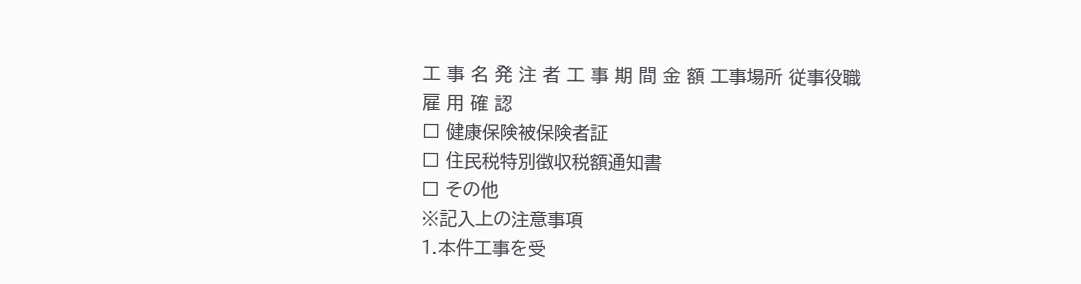工 事 名 発 注 者 工 事 期 間 金 額 工事場所 従事役職
雇 用 確 認
□ 健康保険被保険者証
□ 住民税特別徴収税額通知書
□ その他
※記入上の注意事項
1.本件工事を受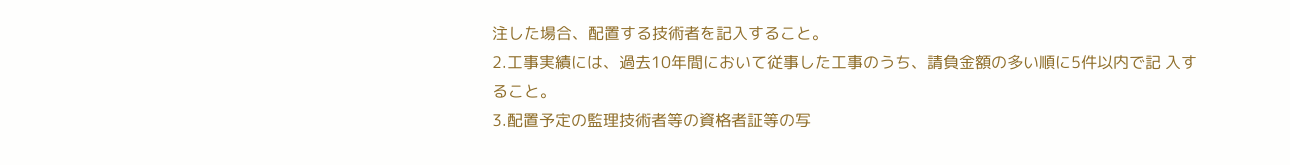注した場合、配置する技術者を記入すること。
2.工事実績には、過去10年間において従事した工事のうち、請負金額の多い順に5件以内で記 入すること。
3.配置予定の監理技術者等の資格者証等の写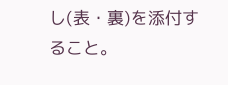し(表・裏)を添付すること。